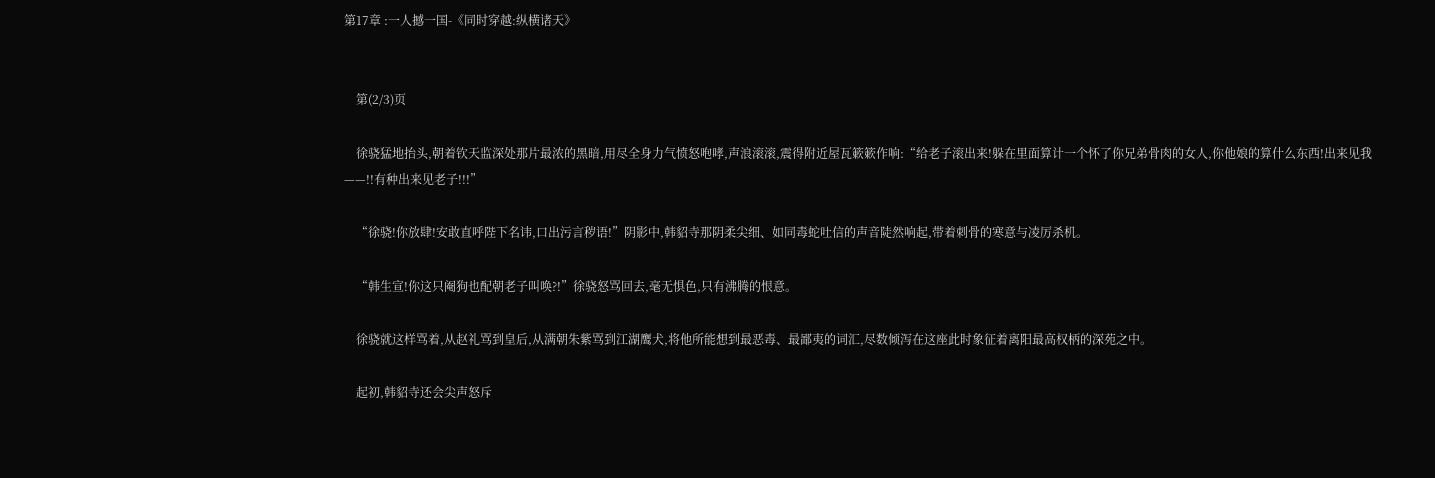第17章 :一人撼一国-《同时穿越:纵横诸天》


    第(2/3)页

    徐骁猛地抬头,朝着钦天监深处那片最浓的黑暗,用尽全身力气愤怒咆哮,声浪滚滚,震得附近屋瓦簌簌作响:“给老子滚出来!躲在里面算计一个怀了你兄弟骨肉的女人,你他娘的算什么东西!出来见我——!!有种出来见老子!!!”

    “徐骁!你放肆!安敢直呼陛下名讳,口出污言秽语!”阴影中,韩貂寺那阴柔尖细、如同毒蛇吐信的声音陡然响起,带着刺骨的寒意与凌厉杀机。

    “韩生宣!你这只阉狗也配朝老子叫唤?!”徐骁怒骂回去,毫无惧色,只有沸腾的恨意。

    徐骁就这样骂着,从赵礼骂到皇后,从满朝朱紫骂到江湖鹰犬,将他所能想到最恶毒、最鄙夷的词汇,尽数倾泻在这座此时象征着离阳最高权柄的深苑之中。

    起初,韩貂寺还会尖声怒斥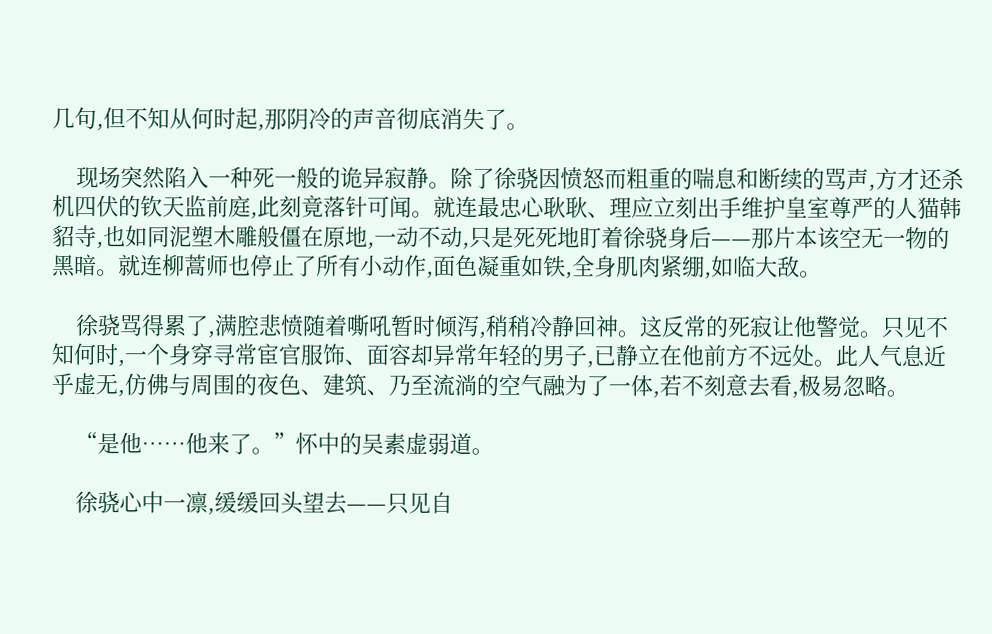几句,但不知从何时起,那阴冷的声音彻底消失了。

    现场突然陷入一种死一般的诡异寂静。除了徐骁因愤怒而粗重的喘息和断续的骂声,方才还杀机四伏的钦天监前庭,此刻竟落针可闻。就连最忠心耿耿、理应立刻出手维护皇室尊严的人猫韩貂寺,也如同泥塑木雕般僵在原地,一动不动,只是死死地盯着徐骁身后——那片本该空无一物的黑暗。就连柳蒿师也停止了所有小动作,面色凝重如铁,全身肌肉紧绷,如临大敌。

    徐骁骂得累了,满腔悲愤随着嘶吼暂时倾泻,稍稍冷静回神。这反常的死寂让他警觉。只见不知何时,一个身穿寻常宦官服饰、面容却异常年轻的男子,已静立在他前方不远处。此人气息近乎虚无,仿佛与周围的夜色、建筑、乃至流淌的空气融为了一体,若不刻意去看,极易忽略。

    “是他……他来了。”怀中的吴素虚弱道。

    徐骁心中一凛,缓缓回头望去——只见自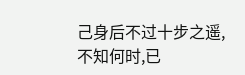己身后不过十步之遥,不知何时,已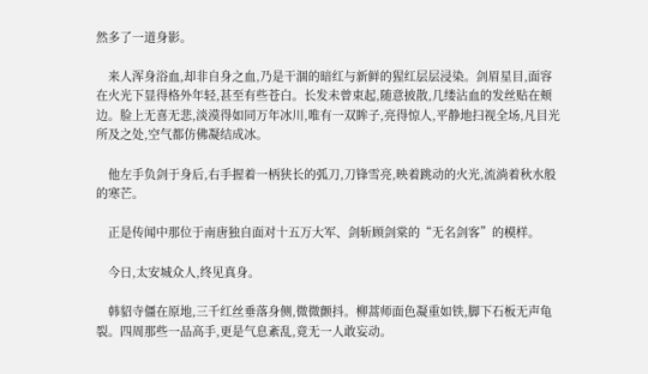然多了一道身影。

    来人浑身浴血,却非自身之血,乃是干涸的暗红与新鲜的猩红层层浸染。剑眉星目,面容在火光下显得格外年轻,甚至有些苍白。长发未曾束起,随意披散,几缕沾血的发丝贴在颊边。脸上无喜无悲,淡漠得如同万年冰川,唯有一双眸子,亮得惊人,平静地扫视全场,凡目光所及之处,空气都仿佛凝结成冰。

    他左手负剑于身后,右手握着一柄狭长的弧刀,刀锋雪亮,映着跳动的火光,流淌着秋水般的寒芒。

    正是传闻中那位于南唐独自面对十五万大军、剑斩顾剑棠的“无名剑客”的模样。

    今日,太安城众人,终见真身。

    韩貂寺僵在原地,三千红丝垂落身侧,微微颤抖。柳蒿师面色凝重如铁,脚下石板无声龟裂。四周那些一品高手,更是气息紊乱,竟无一人敢妄动。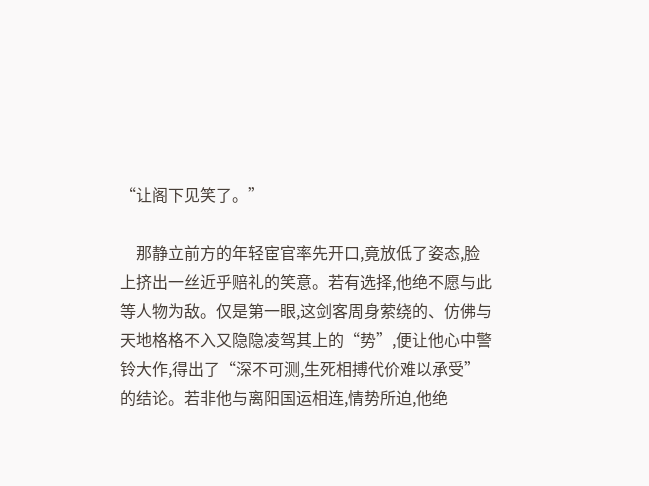“让阁下见笑了。”

    那静立前方的年轻宦官率先开口,竟放低了姿态,脸上挤出一丝近乎赔礼的笑意。若有选择,他绝不愿与此等人物为敌。仅是第一眼,这剑客周身萦绕的、仿佛与天地格格不入又隐隐凌驾其上的“势”,便让他心中警铃大作,得出了“深不可测,生死相搏代价难以承受”的结论。若非他与离阳国运相连,情势所迫,他绝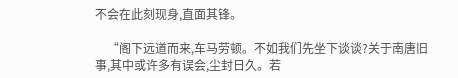不会在此刻现身,直面其锋。

    “阁下远道而来,车马劳顿。不如我们先坐下谈谈?关于南唐旧事,其中或许多有误会,尘封日久。若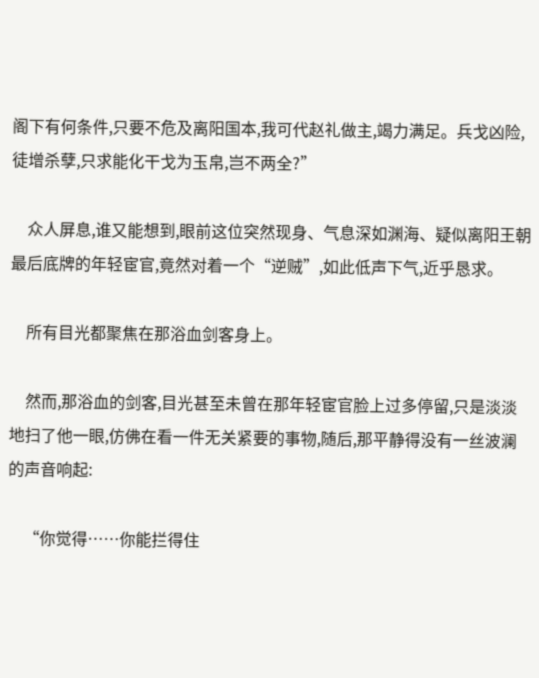阁下有何条件,只要不危及离阳国本,我可代赵礼做主,竭力满足。兵戈凶险,徒增杀孽,只求能化干戈为玉帛,岂不两全?”

    众人屏息,谁又能想到,眼前这位突然现身、气息深如渊海、疑似离阳王朝最后底牌的年轻宦官,竟然对着一个“逆贼”,如此低声下气,近乎恳求。

    所有目光都聚焦在那浴血剑客身上。

    然而,那浴血的剑客,目光甚至未曾在那年轻宦官脸上过多停留,只是淡淡地扫了他一眼,仿佛在看一件无关紧要的事物,随后,那平静得没有一丝波澜的声音响起:

    “你觉得……你能拦得住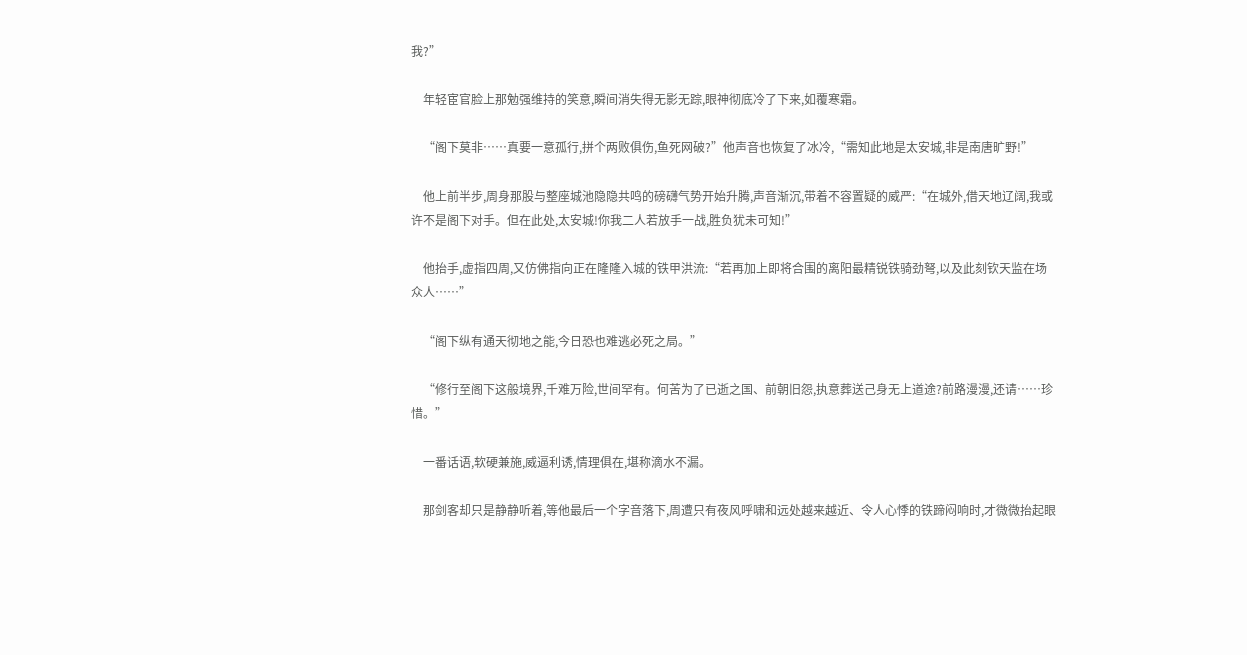我?”

    年轻宦官脸上那勉强维持的笑意,瞬间消失得无影无踪,眼神彻底冷了下来,如覆寒霜。

    “阁下莫非……真要一意孤行,拼个两败俱伤,鱼死网破?”他声音也恢复了冰冷,“需知此地是太安城,非是南唐旷野!”

    他上前半步,周身那股与整座城池隐隐共鸣的磅礴气势开始升腾,声音渐沉,带着不容置疑的威严:“在城外,借天地辽阔,我或许不是阁下对手。但在此处,太安城!你我二人若放手一战,胜负犹未可知!”

    他抬手,虚指四周,又仿佛指向正在隆隆入城的铁甲洪流:“若再加上即将合围的离阳最精锐铁骑劲弩,以及此刻钦天监在场众人……”

    “阁下纵有通天彻地之能,今日恐也难逃必死之局。”

    “修行至阁下这般境界,千难万险,世间罕有。何苦为了已逝之国、前朝旧怨,执意葬送己身无上道途?前路漫漫,还请……珍惜。”

    一番话语,软硬兼施,威逼利诱,情理俱在,堪称滴水不漏。

    那剑客却只是静静听着,等他最后一个字音落下,周遭只有夜风呼啸和远处越来越近、令人心悸的铁蹄闷响时,才微微抬起眼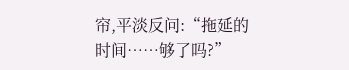帘,平淡反问:“拖延的时间……够了吗?”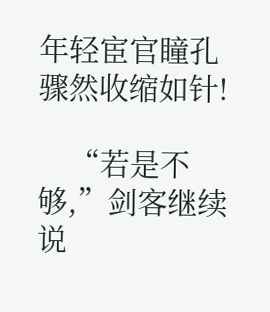年轻宦官瞳孔骤然收缩如针!

    “若是不够,”剑客继续说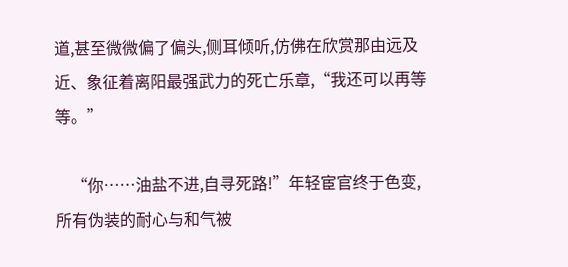道,甚至微微偏了偏头,侧耳倾听,仿佛在欣赏那由远及近、象征着离阳最强武力的死亡乐章,“我还可以再等等。”

    “你……油盐不进,自寻死路!”年轻宦官终于色变,所有伪装的耐心与和气被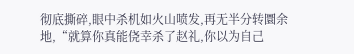彻底撕碎,眼中杀机如火山喷发,再无半分转圜余地,“就算你真能侥幸杀了赵礼,你以为自己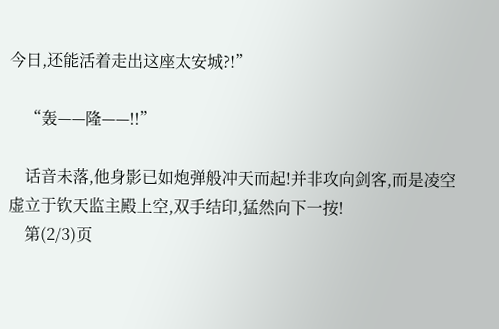今日,还能活着走出这座太安城?!”

    “轰——隆——!!”

    话音未落,他身影已如炮弹般冲天而起!并非攻向剑客,而是凌空虚立于钦天监主殿上空,双手结印,猛然向下一按!
    第(2/3)页